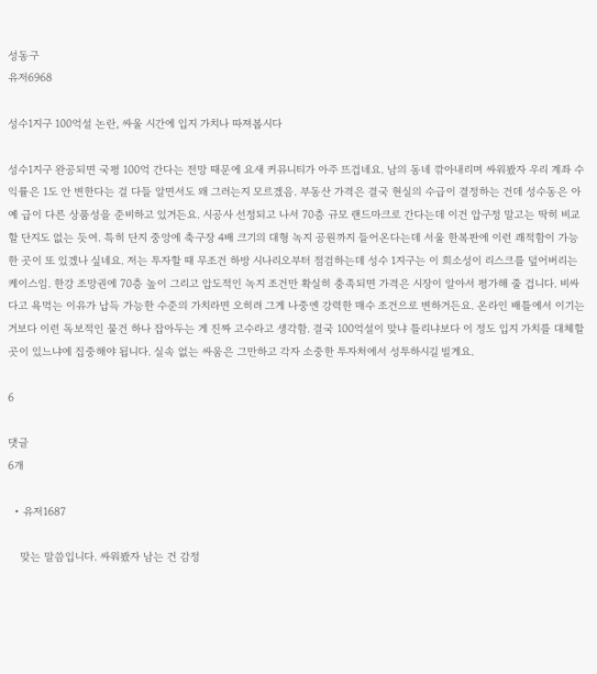성동구
유저6968

성수1지구 100억설 논란, 싸울 시간에 입지 가치나 따져봅시다

성수1지구 완공되면 국평 100억 간다는 전망 때문에 요새 커뮤니티가 아주 뜨겁네요. 남의 동네 깎아내리며 싸워봤자 우리 계좌 수익률은 1도 안 변한다는 걸 다들 알면서도 왜 그러는지 모르겠음. 부동산 가격은 결국 현실의 수급이 결정하는 건데 성수동은 아예 급이 다른 상품성을 준비하고 있거든요. 시공사 선정되고 나서 70층 규모 랜드마크로 간다는데 이건 압구정 말고는 딱히 비교할 단지도 없는 듯여. 특히 단지 중앙에 축구장 4배 크기의 대형 녹지 공원까지 들어온다는데 서울 한복판에 이런 쾌적함이 가능한 곳이 또 있겠나 싶네요. 저는 투자할 때 무조건 하방 시나리오부터 점검하는데 성수 1지구는 이 희소성이 리스크를 덮어버리는 케이스임. 한강 조망권에 70층 높이 그리고 압도적인 녹지 조건만 확실히 충족되면 가격은 시장이 알아서 평가해 줄 겁니다. 비싸다고 욕먹는 이유가 납득 가능한 수준의 가치라면 오히려 그게 나중엔 강력한 매수 조건으로 변하거든요. 온라인 배틀에서 이기는 거보다 이런 독보적인 물건 하나 잡아두는 게 진짜 고수라고 생각함. 결국 100억설이 맞냐 틀리냐보다 이 정도 입지 가치를 대체할 곳이 있느냐에 집중해야 됩니다. 실속 없는 싸움은 그만하고 각자 소중한 투자처에서 성투하시길 빌게요.

6

댓글
6개

  • 유저1687

    맞는 말씀입니다. 싸워봤자 남는 건 감정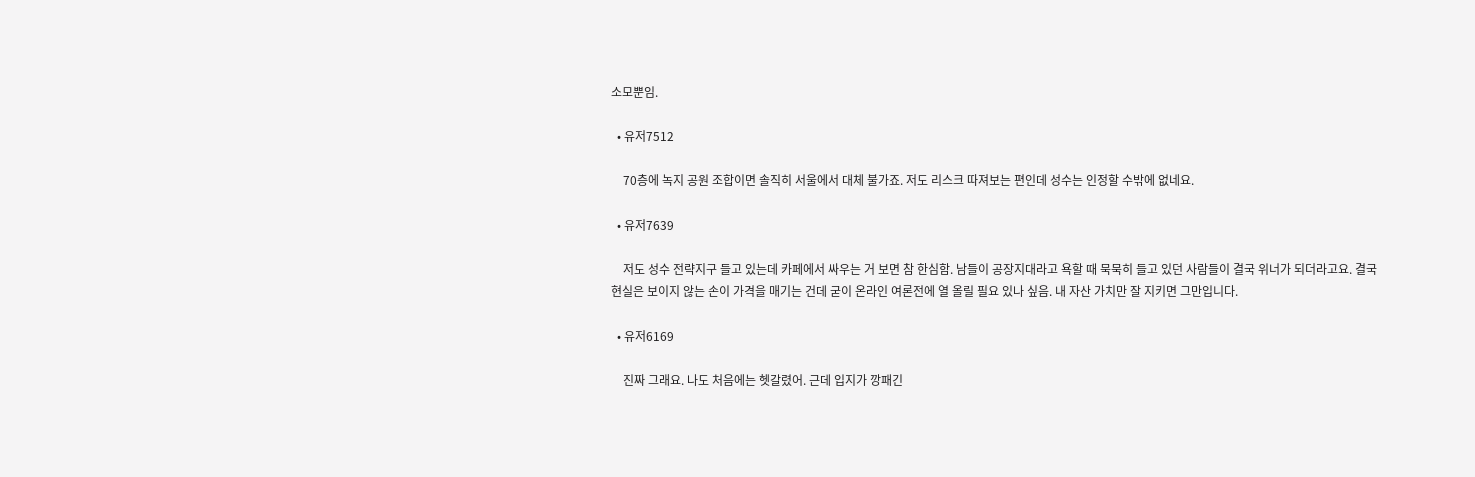소모뿐임.

  • 유저7512

    70층에 녹지 공원 조합이면 솔직히 서울에서 대체 불가죠. 저도 리스크 따져보는 편인데 성수는 인정할 수밖에 없네요.

  • 유저7639

    저도 성수 전략지구 들고 있는데 카페에서 싸우는 거 보면 참 한심함. 남들이 공장지대라고 욕할 때 묵묵히 들고 있던 사람들이 결국 위너가 되더라고요. 결국 현실은 보이지 않는 손이 가격을 매기는 건데 굳이 온라인 여론전에 열 올릴 필요 있나 싶음. 내 자산 가치만 잘 지키면 그만입니다.

  • 유저6169

    진짜 그래요. 나도 처음에는 헷갈렸어. 근데 입지가 깡패긴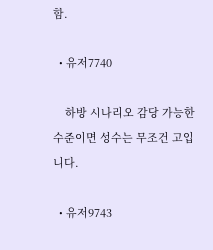함.

  • 유저7740

    하방 시나리오 감당 가능한 수준이면 성수는 무조건 고입니다.

  • 유저9743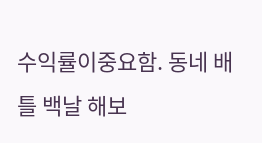수익률이중요함. 동네 배틀 백날 해보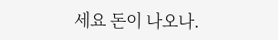세요 돈이 나오나.